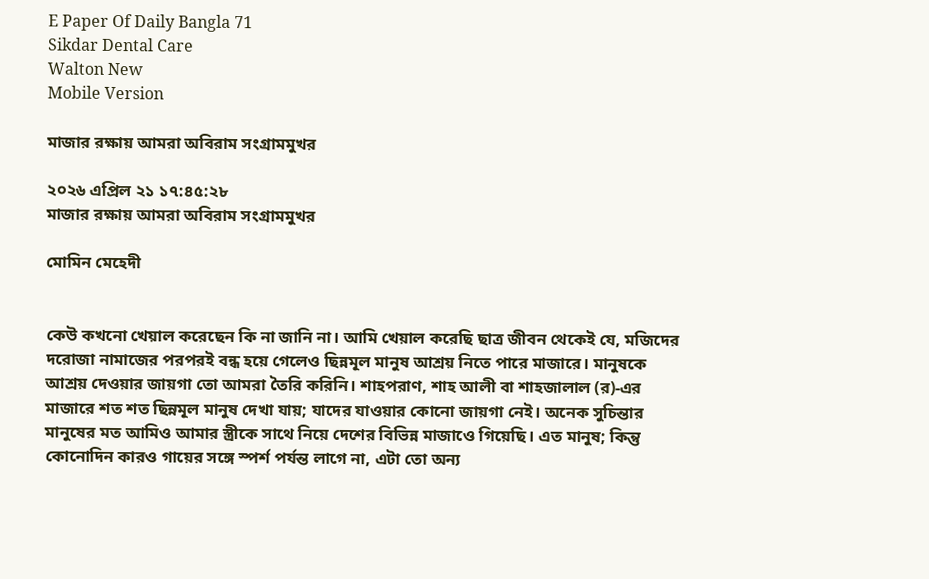E Paper Of Daily Bangla 71
Sikdar Dental Care
Walton New
Mobile Version

মাজার রক্ষায় আমরা অবিরাম সংগ্রামমুখর

২০২৬ এপ্রিল ২১ ১৭:৪৫:২৮
মাজার রক্ষায় আমরা অবিরাম সংগ্রামমুখর

মোমিন মেহেদী


কেউ কখনো খেয়াল করেছেন কি না জানি না। আমি খেয়াল করেছি ছাত্র জীবন থেকেই যে, মজিদের দরোজা নামাজের পরপরই বন্ধ হয়ে গেলেও ছিন্নমূল মানুষ আশ্রয় নিতে পারে মাজারে। মানুষকে আশ্রয় দেওয়ার জায়গা তো আমরা তৈরি করিনি। শাহপরাণ, শাহ আলী বা শাহজালাল (র)-এর মাজারে শত শত ছিন্নমূল মানুষ দেখা যায়; যাদের যাওয়ার কোনো জায়গা নেই। অনেক সুচিন্তার মানুষের মত আমিও আমার স্ত্রীকে সাথে নিয়ে দেশের বিভিন্ন মাজাওে গিয়েছি। এত মানুষ; কিন্তু কোনোদিন কারও গায়ের সঙ্গে স্পর্শ পর্যন্ত লাগে না, এটা তো অন্য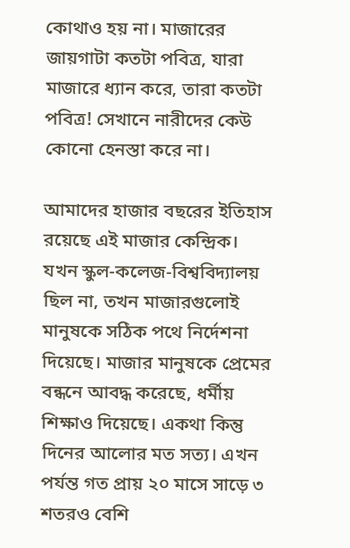কোথাও হয় না। মাজারের জায়গাটা কতটা পবিত্র, যারা মাজারে ধ্যান করে, তারা কতটা পবিত্র! সেখানে নারীদের কেউ কোনো হেনস্তা করে না।

আমাদের হাজার বছরের ইতিহাস রয়েছে এই মাজার কেন্দ্রিক। যখন স্কুল-কলেজ-বিশ্ববিদ্যালয় ছিল না, তখন মাজারগুলোই মানুষকে সঠিক পথে নির্দেশনা দিয়েছে। মাজার মানুষকে প্রেমের বন্ধনে আবদ্ধ করেছে, ধর্মীয় শিক্ষাও দিয়েছে। একথা কিন্তু দিনের আলোর মত সত্য। এখন পর্যন্ত গত প্রায় ২০ মাসে সাড়ে ৩ শতরও বেশি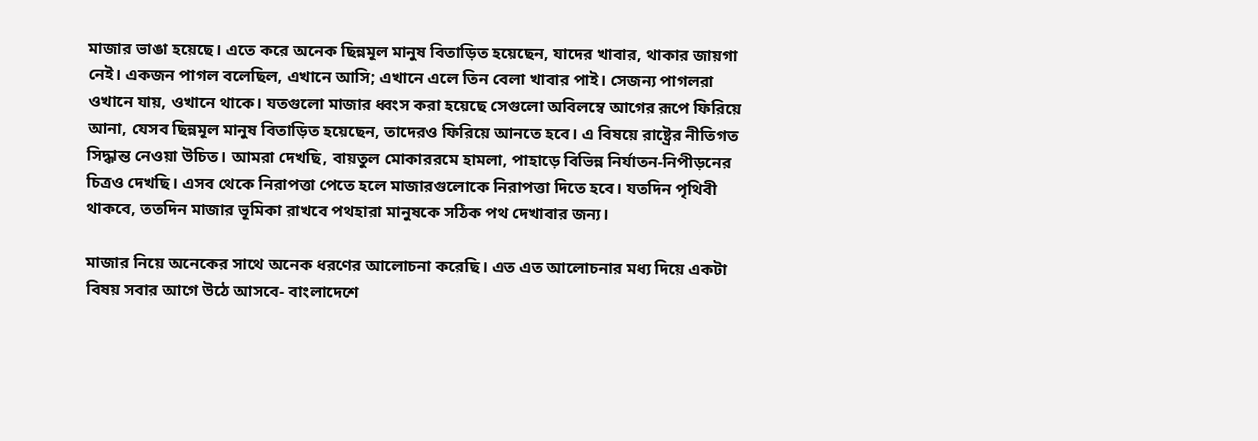মাজার ভাঙা হয়েছে। এতে করে অনেক ছিন্নমূল মানুষ বিতাড়িত হয়েছেন, যাদের খাবার, থাকার জায়গা নেই। একজন পাগল বলেছিল, এখানে আসি; এখানে এলে তিন বেলা খাবার পাই। সেজন্য পাগলরা ওখানে যায়, ওখানে থাকে। যতগুলো মাজার ধ্বংস করা হয়েছে সেগুলো অবিলম্বে আগের রূপে ফিরিয়ে আনা, যেসব ছিন্নমূল মানুষ বিতাড়িত হয়েছেন, তাদেরও ফিরিয়ে আনতে হবে। এ বিষয়ে রাষ্ট্রের নীতিগত সিদ্ধান্ত নেওয়া উচিত। আমরা দেখছি, বায়তুল মোকাররমে হামলা, পাহাড়ে বিভিন্ন নির্যাতন-নিপীড়নের চিত্রও দেখছি। এসব থেকে নিরাপত্তা পেতে হলে মাজারগুলোকে নিরাপত্তা দিতে হবে। যতদিন পৃথিবী থাকবে, ততদিন মাজার ভূমিকা রাখবে পথহারা মানুষকে সঠিক পথ দেখাবার জন্য।

মাজার নিয়ে অনেকের সাথে অনেক ধরণের আলোচনা করেছি। এত এত আলোচনার মধ্য দিয়ে একটা বিষয় সবার আগে উঠে আসবে- বাংলাদেশে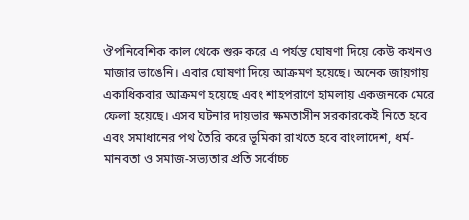ঔপনিবেশিক কাল থেকে শুরু করে এ পর্যন্ত ঘোষণা দিয়ে কেউ কখনও মাজার ভাঙেনি। এবার ঘোষণা দিয়ে আক্রমণ হয়েছে। অনেক জায়গায় একাধিকবার আক্রমণ হয়েছে এবং শাহপরাণে হামলায় একজনকে মেরে ফেলা হয়েছে। এসব ঘটনার দায়ভার ক্ষমতাসীন সরকারকেই নিতে হবে এবং সমাধানের পথ তৈরি করে ভূমিকা রাখতে হবে বাংলাদেশ, ধর্ম-মানবতা ও সমাজ-সভ্যতার প্রতি সর্বোচ্চ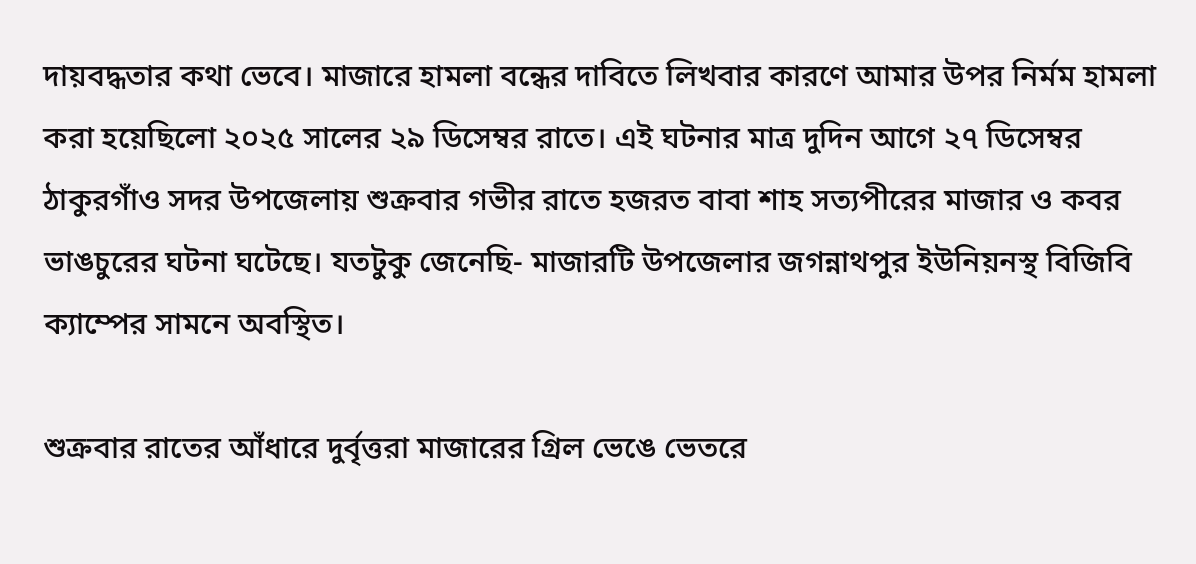দায়বদ্ধতার কথা ভেবে। মাজারে হামলা বন্ধের দাবিতে লিখবার কারণে আমার উপর নির্মম হামলা করা হয়েছিলো ২০২৫ সালের ২৯ ডিসেম্বর রাতে। এই ঘটনার মাত্র দুদিন আগে ২৭ ডিসেম্বর ঠাকুরগাঁও সদর উপজেলায় শুক্রবার গভীর রাতে হজরত বাবা শাহ সত্যপীরের মাজার ও কবর ভাঙচুরের ঘটনা ঘটেছে। যতটুকু জেনেছি- মাজারটি উপজেলার জগন্নাথপুর ইউনিয়নস্থ বিজিবি ক্যাম্পের সামনে অবস্থিত।

শুক্রবার রাতের আঁধারে দুর্বৃত্তরা মাজারের গ্রিল ভেঙে ভেতরে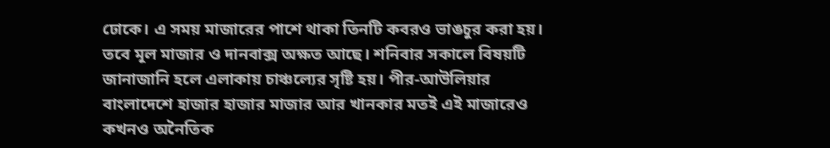ঢোকে। এ সময় মাজারের পাশে থাকা তিনটি কবরও ভাঙচুর করা হয়। তবে মূল মাজার ও দানবাক্স অক্ষত আছে। শনিবার সকালে বিষয়টি জানাজানি হলে এলাকায় চাঞ্চল্যের সৃষ্টি হয়। পীর-আউলিয়ার বাংলাদেশে হাজার হাজার মাজার আর খানকার মতই এই মাজারেও কখনও অনৈতিক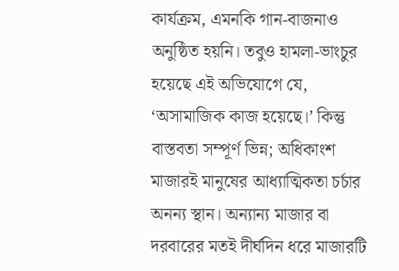কার্যক্রম, এমনকি গান-বাজনাও অনুষ্ঠিত হয়নি। তবুও হামলা-ভাংচুর হয়েছে এই অভিযোগে যে, ‘অসামাজিক কাজ হয়েছে।’ কিন্তু বাস্তবতা সম্পূর্ণ ভিন্ন; অধিকাংশ মাজারই মানুষের আধ্যাত্মিকতা চর্চার অনন্য স্থান। অন্যান্য মাজার বা দরবারের মতই দীর্ঘদিন ধরে মাজারটি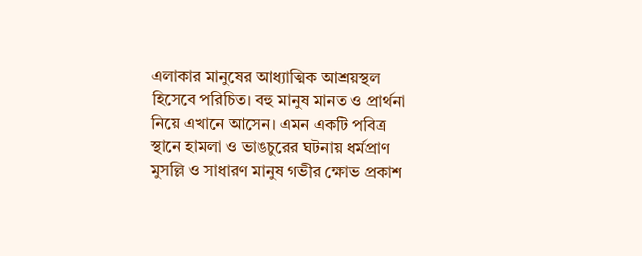এলাকার মানুষের আধ্যাত্মিক আশ্রয়স্থল হিসেবে পরিচিত। বহু মানুষ মানত ও প্রার্থনা নিয়ে এখানে আসেন। এমন একটি পবিত্র স্থানে হামলা ও ভাঙচুরের ঘটনায় ধর্মপ্রাণ মুসল্লি ও সাধারণ মানুষ গভীর ক্ষোভ প্রকাশ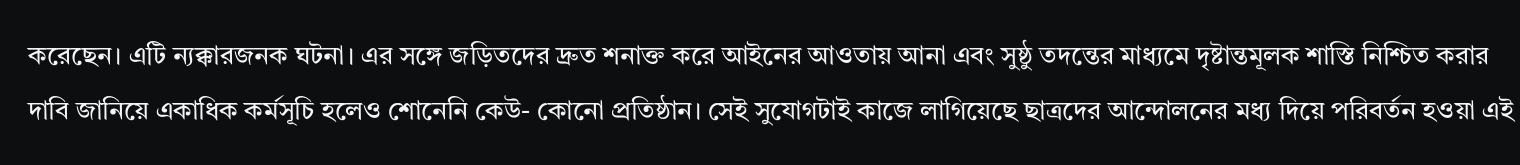করেছেন। এটি ন্যক্কারজনক ঘটনা। এর সঙ্গে জড়িতদের দ্রুত শনাক্ত করে আইনের আওতায় আনা এবং সুষ্ঠু তদন্তের মাধ্যমে দৃষ্টান্তমূলক শাস্তি নিশ্চিত করার দাবি জানিয়ে একাধিক কর্মসূচি হলেও শোনেনি কেউ- কোনো প্রতিষ্ঠান। সেই সুযোগটাই কাজে লাগিয়েছে ছাত্রদের আন্দোলনের মধ্য দিয়ে পরিবর্তন হওয়া এই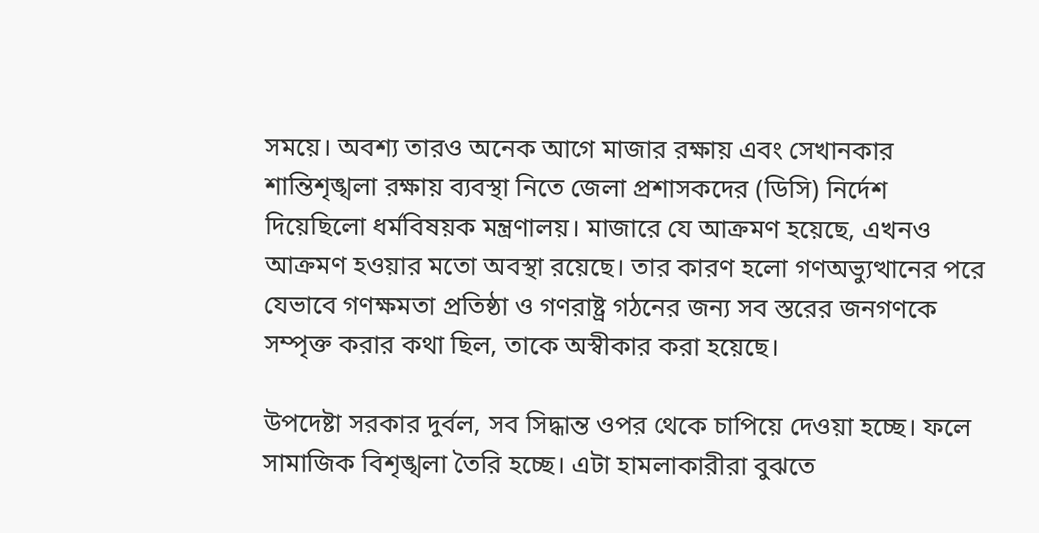সময়ে। অবশ্য তারও অনেক আগে মাজার রক্ষায় এবং সেখানকার শান্তিশৃঙ্খলা রক্ষায় ব্যবস্থা নিতে জেলা প্রশাসকদের (ডিসি) নির্দেশ দিয়েছিলো ধর্মবিষয়ক মন্ত্রণালয়। মাজারে যে আক্রমণ হয়েছে, এখনও আক্রমণ হওয়ার মতো অবস্থা রয়েছে। তার কারণ হলো গণঅভ্যুত্থানের পরে যেভাবে গণক্ষমতা প্রতিষ্ঠা ও গণরাষ্ট্র গঠনের জন্য সব স্তরের জনগণকে সম্পৃক্ত করার কথা ছিল, তাকে অস্বীকার করা হয়েছে।

উপদেষ্টা সরকার দুর্বল, সব সিদ্ধান্ত ওপর থেকে চাপিয়ে দেওয়া হচ্ছে। ফলে সামাজিক বিশৃঙ্খলা তৈরি হচ্ছে। এটা হামলাকারীরা বুঝতে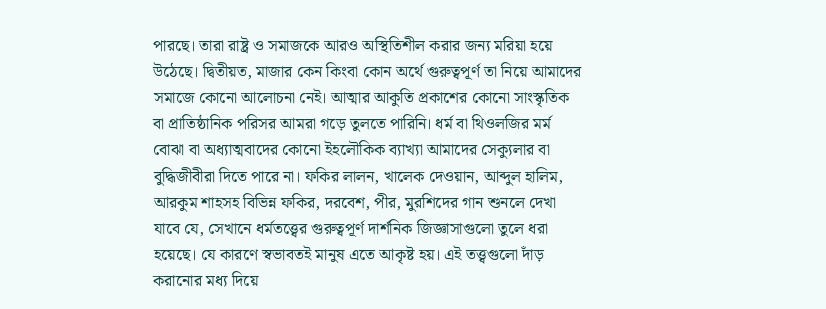পারছে। তারা রাষ্ট্র ও সমাজকে আরও অস্থিতিশীল করার জন্য মরিয়া হয়ে উঠেছে। দ্বিতীয়ত, মাজার কেন কিংবা কোন অর্থে গুরুত্বপূর্ণ তা নিয়ে আমাদের সমাজে কোনো আলোচনা নেই। আত্মার আকুতি প্রকাশের কোনো সাংস্কৃতিক বা প্রাতিষ্ঠানিক পরিসর আমরা গড়ে তুলতে পারিনি। ধর্ম বা থিওলজির মর্ম বোঝা বা অধ্যাত্মবাদের কোনো ইহলৌকিক ব্যাখ্যা আমাদের সেক্যুলার বা বুদ্ধিজীবীরা দিতে পারে না। ফকির লালন, খালেক দেওয়ান, আব্দুল হালিম, আরকুম শাহসহ বিভিন্ন ফকির, দরবেশ, পীর, মুরশিদের গান শুনলে দেখা যাবে যে, সেখানে ধর্মতত্ত্বের গুরুত্বপূর্ণ দার্শনিক জিজ্ঞাসাগুলো তুলে ধরা হয়েছে। যে কারণে স্বভাবতই মানুষ এতে আকৃষ্ট হয়। এই তত্ত্বগুলো দাঁড় করানোর মধ্য দিয়ে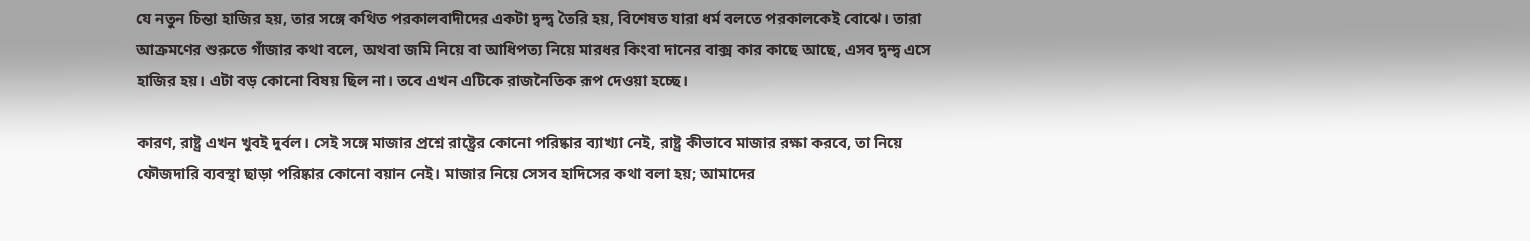যে নতুন চিন্তা হাজির হয়, তার সঙ্গে কথিত পরকালবাদীদের একটা দ্বন্দ্ব তৈরি হয়, বিশেষত যারা ধর্ম বলতে পরকালকেই বোঝে। তারা আক্রমণের শুরুতে গাঁজার কথা বলে, অথবা জমি নিয়ে বা আধিপত্য নিয়ে মারধর কিংবা দানের বাক্স কার কাছে আছে, এসব দ্বন্দ্ব এসে হাজির হয়। এটা বড় কোনো বিষয় ছিল না। তবে এখন এটিকে রাজনৈতিক রূপ দেওয়া হচ্ছে।

কারণ, রাষ্ট্র এখন খুবই দুর্বল। সেই সঙ্গে মাজার প্রশ্নে রাষ্ট্রের কোনো পরিষ্কার ব্যাখ্যা নেই, রাষ্ট্র কীভাবে মাজার রক্ষা করবে, তা নিয়ে ফৌজদারি ব্যবস্থা ছাড়া পরিষ্কার কোনো বয়ান নেই। মাজার নিয়ে সেসব হাদিসের কথা বলা হয়; আমাদের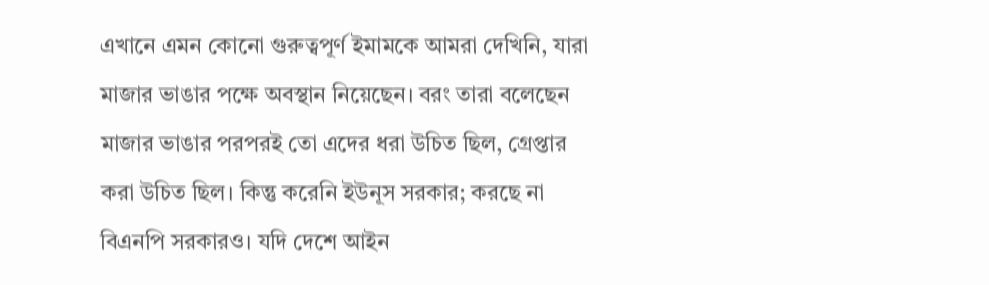এখানে এমন কোনো গুরুত্বপূর্ণ ইমামকে আমরা দেখিনি, যারা মাজার ভাঙার পক্ষে অবস্থান নিয়েছেন। বরং তারা বলেছেন মাজার ভাঙার পরপরই তো এদের ধরা উচিত ছিল, গ্রেপ্তার করা উচিত ছিল। কিন্তু করেনি ইউনূস সরকার; করছে না বিএনপি সরকারও। যদি দেশে আইন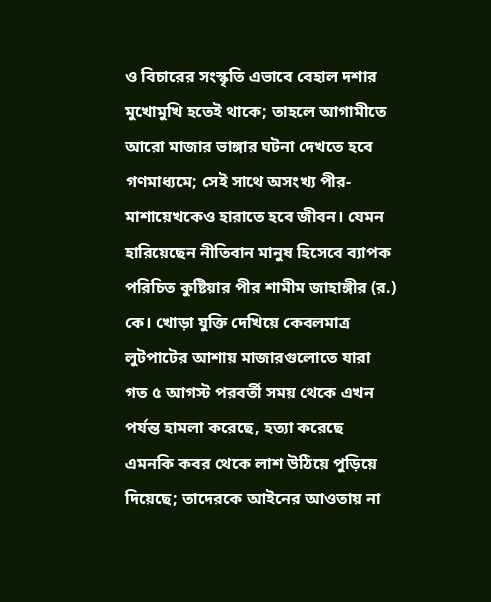ও বিচারের সংস্কৃতি এভাবে বেহাল দশার মুখোমুখি হতেই থাকে; তাহলে আগামীতে আরো মাজার ভাঙ্গার ঘটনা দেখতে হবে গণমাধ্যমে; সেই সাথে অসংখ্য পীর-মাশায়েখকেও হারাতে হবে জীবন। যেমন হারিয়েছেন নীতিবান মানুষ হিসেবে ব্যাপক পরিচিত কুষ্টিয়ার পীর শামীম জাহাঙ্গীর (র.) কে। খোড়া যুক্তি দেখিয়ে কেবলমাত্র লুটপাটের আশায় মাজারগুলোতে যারা গত ৫ আগস্ট পরবর্তী সময় থেকে এখন পর্যন্ত হামলা করেছে, হত্যা করেছে এমনকি কবর থেকে লাশ উঠিয়ে পুড়িয়ে দিয়েছে; তাদেরকে আইনের আওতায় না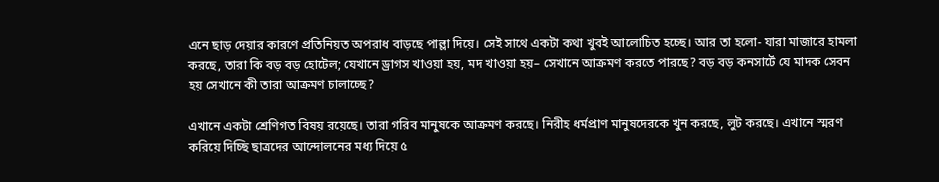এনে ছাড় দেয়ার কারণে প্রতিনিয়ত অপরাধ বাড়ছে পাল্লা দিয়ে। সেই সাথে একটা কথা খুবই আলোচিত হচ্ছে। আর তা হলো- যারা মাজারে হামলা করছে, তারা কি বড় বড় হোটেল; যেখানে ড্রাগস খাওয়া হয়, মদ খাওয়া হয়– সেখানে আক্রমণ করতে পারছে? বড় বড় কনসার্টে যে মাদক সেবন হয় সেখানে কী তারা আক্রমণ চালাচ্ছে?

এখানে একটা শ্রেণিগত বিষয় রয়েছে। তারা গরিব মানুষকে আক্রমণ করছে। নিরীহ ধর্মপ্রাণ মানুষদেরকে খুন করছে, লুট করছে। এখানে স্মরণ করিয়ে দিচ্ছি ছাত্রদের আন্দোলনের মধ্য দিয়ে ৫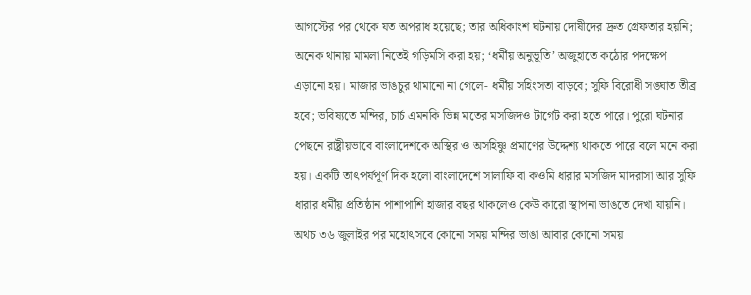আগস্টের পর থেকে যত অপরাধ হয়েছে; তার অধিকাংশ ঘটনায় দোষীদের দ্রুত গ্রেফতার হয়নি; অনেক থানায় মামলা নিতেই গড়িমসি করা হয়; ‘ধর্মীয় অনুভূতি’ অজুহাতে কঠোর পদক্ষেপ এড়ানো হয়। মাজার ভাঙচুর থামানো না গেলে- ধর্মীয় সহিংসতা বাড়বে; সুফি বিরোধী সঙ্ঘাত তীব্র হবে; ভবিষ্যতে মন্দির, চার্চ এমনকি ভিন্ন মতের মসজিদও টার্গেট করা হতে পারে। পুরো ঘটনার পেছনে রাষ্ট্রীয়ভাবে বাংলাদেশকে অস্থির ও অসহিষ্ণু প্রমাণের উদ্দেশ্য থাকতে পারে বলে মনে করা হয়। একটি তাৎপর্যপূর্ণ দিক হলো বাংলাদেশে সালাফি বা কওমি ধারার মসজিদ মাদরাসা আর সুফি ধারার ধর্মীয় প্রতিষ্ঠান পাশাপাশি হাজার বছর থাকলেও কেউ কারো স্থাপনা ভাঙতে দেখা যায়নি। অথচ ৩৬ জুলাইর পর মহোৎসবে কোনো সময় মন্দির ভাঙা আবার কোনো সময়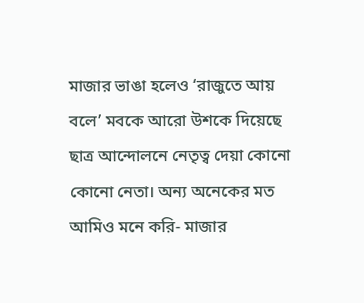মাজার ভাঙা হলেও ‘রাজুতে আয় বলে’ মবকে আরো উশকে দিয়েছে ছাত্র আন্দোলনে নেতৃত্ব দেয়া কোনো কোনো নেতা। অন্য অনেকের মত আমিও মনে করি- মাজার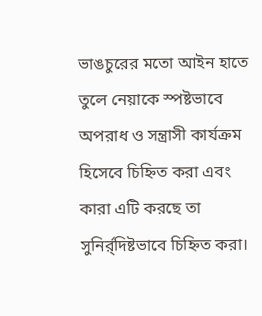ভাঙচুরের মতো আইন হাতে তুলে নেয়াকে স্পষ্টভাবে অপরাধ ও সন্ত্রাসী কার্যক্রম হিসেবে চিহ্নিত করা এবং কারা এটি করছে তা সুনির্র্দিষ্টভাবে চিহ্নিত করা।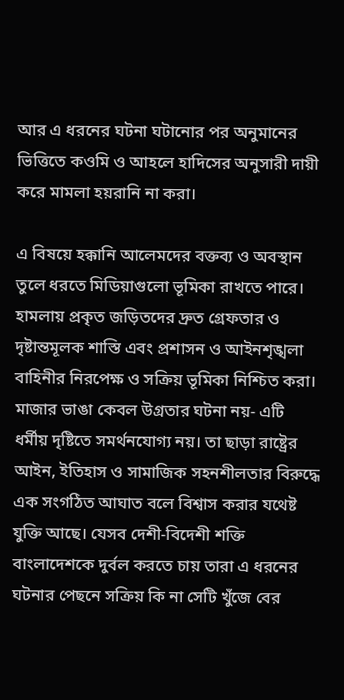আর এ ধরনের ঘটনা ঘটানোর পর অনুমানের ভিত্তিতে কওমি ও আহলে হাদিসের অনুসারী দায়ী করে মামলা হয়রানি না করা।

এ বিষয়ে হক্কানি আলেমদের বক্তব্য ও অবস্থান তুলে ধরতে মিডিয়াগুলো ভূমিকা রাখতে পারে। হামলায় প্রকৃত জড়িতদের দ্রুত গ্রেফতার ও দৃষ্টান্তমূলক শাস্তি এবং প্রশাসন ও আইনশৃঙ্খলা বাহিনীর নিরপেক্ষ ও সক্রিয় ভূমিকা নিশ্চিত করা। মাজার ভাঙা কেবল উগ্রতার ঘটনা নয়- এটি ধর্মীয় দৃষ্টিতে সমর্থনযোগ্য নয়। তা ছাড়া রাষ্ট্রের আইন, ইতিহাস ও সামাজিক সহনশীলতার বিরুদ্ধে এক সংগঠিত আঘাত বলে বিশ্বাস করার যথেষ্ট যুক্তি আছে। যেসব দেশী-বিদেশী শক্তি বাংলাদেশকে দুর্বল করতে চায় তারা এ ধরনের ঘটনার পেছনে সক্রিয় কি না সেটি খুঁজে বের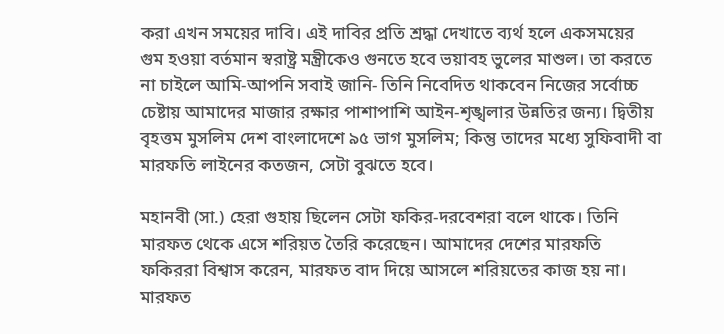করা এখন সময়ের দাবি। এই দাবির প্রতি শ্রদ্ধা দেখাতে ব্যর্থ হলে একসময়ের গুম হওয়া বর্তমান স্বরাষ্ট্র মন্ত্রীকেও গুনতে হবে ভয়াবহ ভুলের মাশুল। তা করতে না চাইলে আমি-আপনি সবাই জানি- তিনি নিবেদিত থাকবেন নিজের সর্বোচ্চ চেষ্টায় আমাদের মাজার রক্ষার পাশাপাশি আইন-শৃঙ্খলার উন্নতির জন্য। দ্বিতীয় বৃহত্তম মুসলিম দেশ বাংলাদেশে ৯৫ ভাগ মুসলিম; কিন্তু তাদের মধ্যে সুফিবাদী বা মারফতি লাইনের কতজন, সেটা বুঝতে হবে।

মহানবী (সা.) হেরা গুহায় ছিলেন সেটা ফকির-দরবেশরা বলে থাকে। তিনি মারফত থেকে এসে শরিয়ত তৈরি করেছেন। আমাদের দেশের মারফতি ফকিররা বিশ্বাস করেন, মারফত বাদ দিয়ে আসলে শরিয়তের কাজ হয় না। মারফত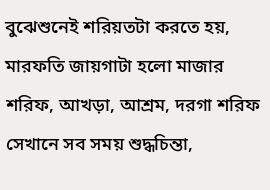বুঝেশুনেই শরিয়তটা করতে হয়, মারফতি জায়গাটা হলো মাজার শরিফ, আখড়া, আশ্রম, দরগা শরিফ সেখানে সব সময় শুদ্ধচিন্তা,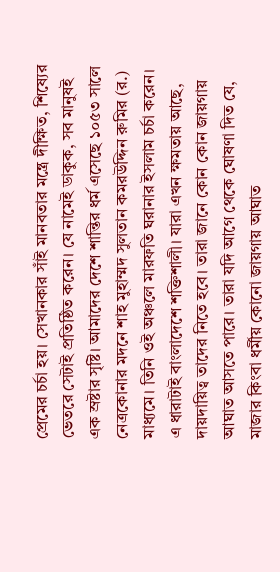প্রেমের চর্চা হয়। সেখানকার সাঁই মানবতার মন্ত্রে দীক্ষিত, শিষ্যের ভেতরে সেটাই প্রতিষ্ঠিত করেন। যে নামেই ডাকুক, সব মানুষই এক স্রষ্টার সৃষ্টি। আমাদের দেশে শান্তির ধর্ম এসেছে ১০৫৩ সালে নেত্রকোনার মদনে শাহ মুহাম্মদ সুলতান কমরউদ্দিন রুমির (র.) মাধ্যমে। তিনি ওই অঞ্চলে মারফতি ঘরানার ইসলাম চর্চা করেন। এ ধারাটাই বাংলাদেশে শক্তিশালী। যারা এখন ক্ষমতায় আছে, দায়দায়িত্ব তাদের নিতে হবে। তারা জানে কোন কোন জায়গায় আঘাত আসতে পারে। তারা যদি আগে থেকে ঘোষণা দিত যে, মাজার কিংবা ধর্মীয় কোনো জায়গায় আঘাত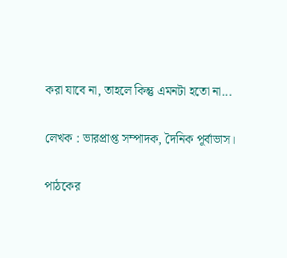করা যাবে না, তাহলে কিন্তু এমনটা হতো না...

লেখক : ভারপ্রাপ্ত সম্পাদক, দৈনিক পূর্বাভাস।

পাঠকের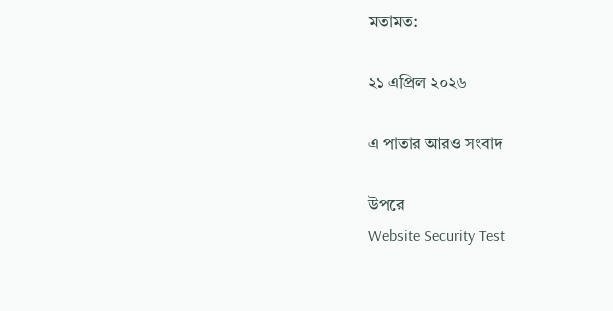মতামত:

২১ এপ্রিল ২০২৬

এ পাতার আরও সংবাদ

উপরে
Website Security Test